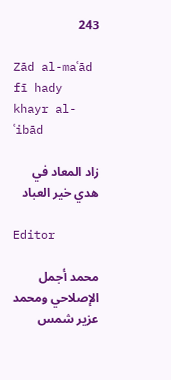243

Zād al-maʿād fī hady khayr al-ʿibād

زاد المعاد في هدي خير العباد

Editor

محمد أجمل الإصلاحي ومحمد عزير شمس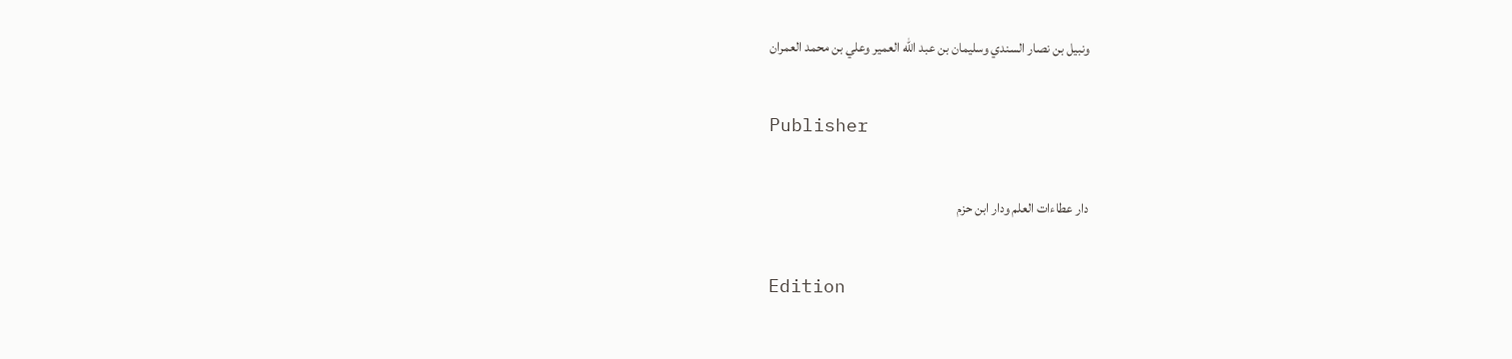ونبيل بن نصار السندي وسليمان بن عبد الله العمير وعلي بن محمد العمران

Publisher

دار عطاءات العلم ودار ابن حزم

Edition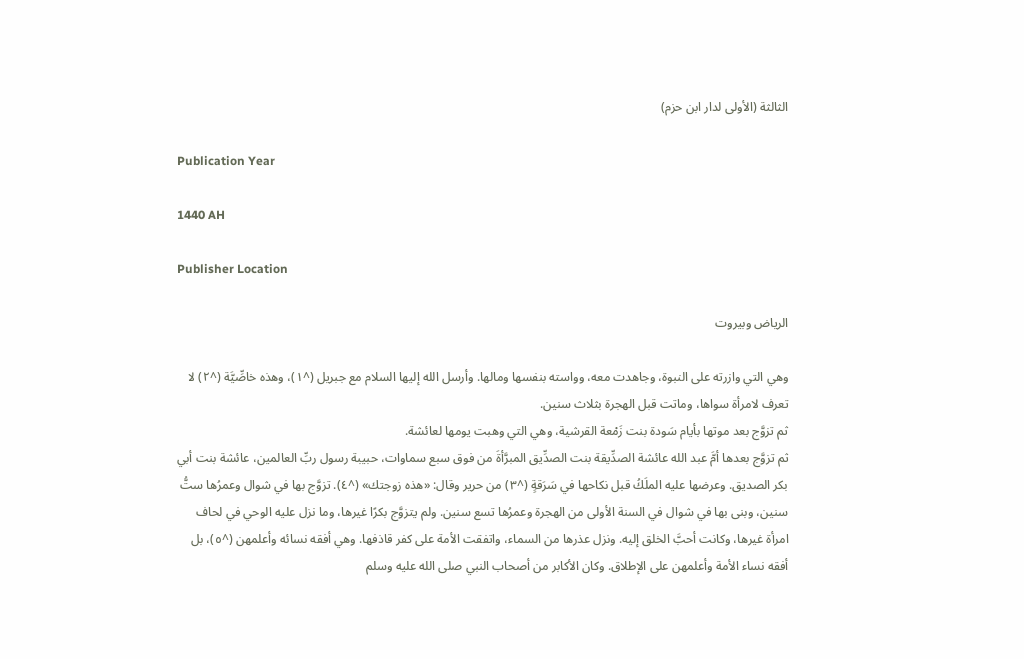الثالثة (الأولى لدار ابن حزم)

Publication Year

1440 AH

Publisher Location

الرياض وبيروت

وهي التي وازرته على النبوة، وجاهدت معه، وواسته بنفسها ومالها. وأرسل الله إليها السلام مع جبريل (^١)، وهذه خاصِّيَّة (^٢) لا تعرف لامرأة سواها، وماتت قبل الهجرة بثلاث سنين.
ثم تزوَّج بعد موتها بأيام سَودة بنت زَمْعة القرشية، وهي التي وهبت يومها لعائشة.
ثم تزوَّج بعدها أمَّ عبد الله عائشة الصدِّيقة بنت الصدِّيق المبرَّأةَ من فوق سبع سماوات، حبيبة رسول ربِّ العالمين، عائشة بنت أبي بكر الصديق. وعرضها عليه الملَكُ قبل نكاحها في سَرَقةٍ (^٣) من حرير وقال: «هذه زوجتك» (^٤). تزوَّج بها في شوال وعمرُها ستُّ سنين، وبنى بها في شوال في السنة الأولى من الهجرة وعمرُها تسع سنين. ولم يتزوَّج بكرًا غيرها، وما نزل عليه الوحي في لحاف امرأة غيرها، وكانت أحبَّ الخلق إليه. ونزل عذرها من السماء، واتفقت الأمة على كفر قاذفها. وهي أفقه نسائه وأعلمهن (^٥)، بل أفقه نساء الأمة وأعلمهن على الإطلاق. وكان الأكابر من أصحاب النبي صلى الله عليه وسلم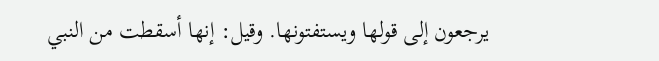يرجعون إلى قولها ويستفتونها. وقيل: إنها أسقطت من النبي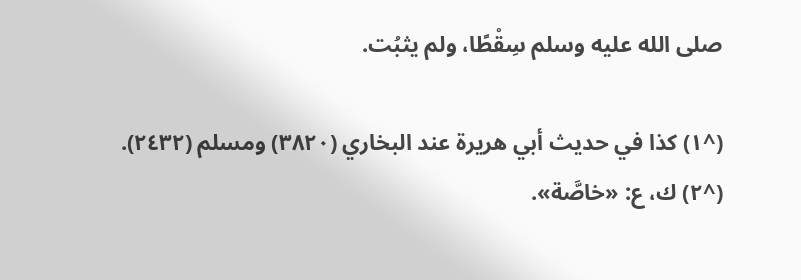صلى الله عليه وسلم سِقْطًا، ولم يثبُت.

(^١) كذا في حديث أبي هريرة عند البخاري (٣٨٢٠) ومسلم (٢٤٣٢).
(^٢) ك، ع: «خاصَّة».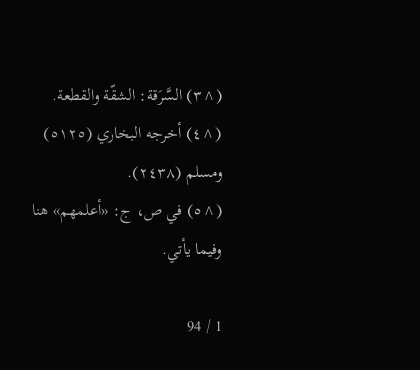(^٣) السَّرَقة: الشقّة والقطعة.
(^٤) أخرجه البخاري (٥١٢٥) ومسلم (٢٤٣٨).
(^٥) في ص، ج: «أعلمهم» هنا وفيما يأتي.

1 / 94